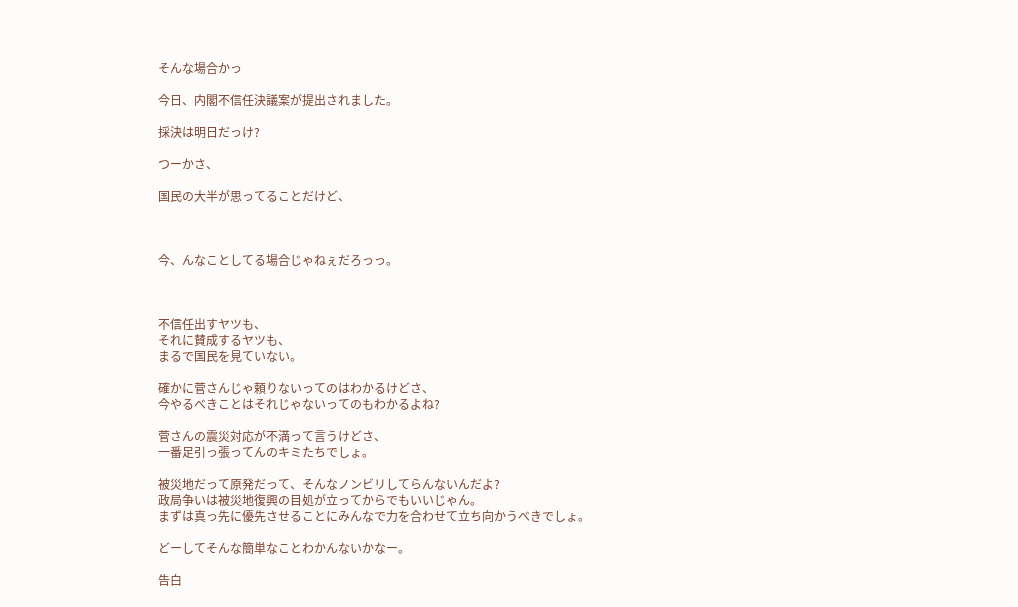そんな場合かっ

今日、内閣不信任決議案が提出されました。

採決は明日だっけ?

つーかさ、

国民の大半が思ってることだけど、



今、んなことしてる場合じゃねぇだろっっ。



不信任出すヤツも、
それに賛成するヤツも、
まるで国民を見ていない。

確かに菅さんじゃ頼りないってのはわかるけどさ、
今やるべきことはそれじゃないってのもわかるよね?

菅さんの震災対応が不満って言うけどさ、
一番足引っ張ってんのキミたちでしょ。

被災地だって原発だって、そんなノンビリしてらんないんだよ?
政局争いは被災地復興の目処が立ってからでもいいじゃん。
まずは真っ先に優先させることにみんなで力を合わせて立ち向かうべきでしょ。

どーしてそんな簡単なことわかんないかなー。

告白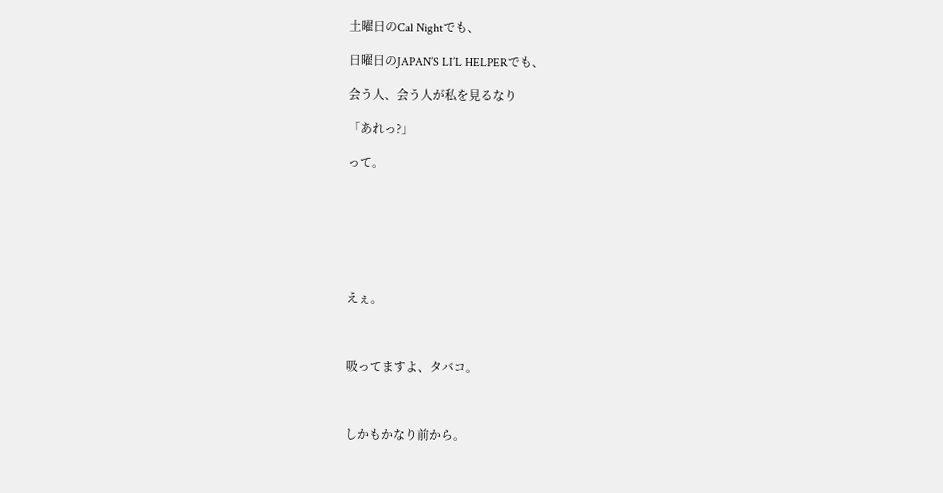土曜日のCal Nightでも、

日曜日のJAPAN’S LI’L HELPERでも、

会う人、会う人が私を見るなり

「あれっ?」

って。







えぇ。



吸ってますよ、タバコ。



しかもかなり前から。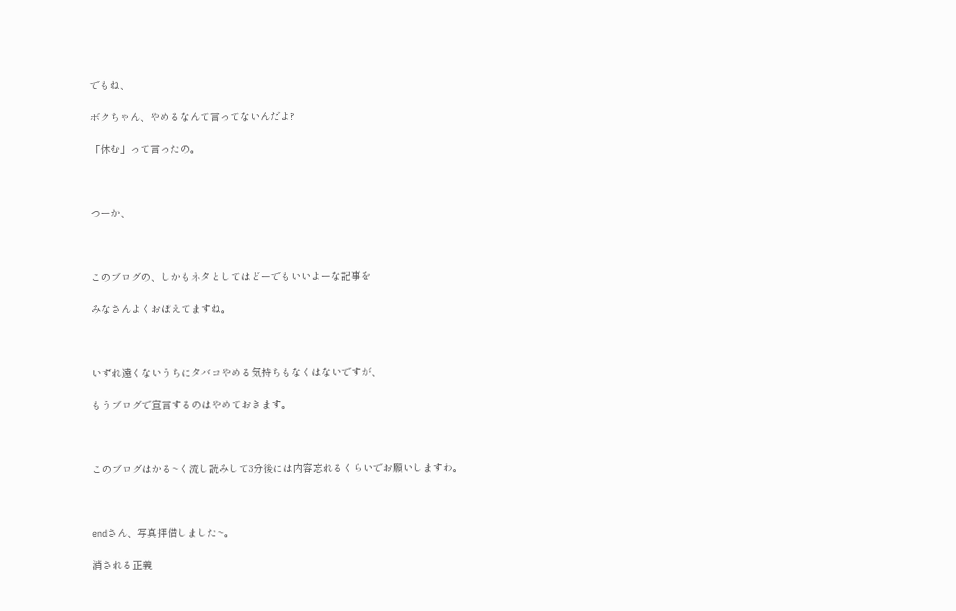でもね、

ボクちゃん、やめるなんて言ってないんだよ?

「休む」って言ったの。



つーか、



このブログの、しかもネタとしてはどーでもいいよーな記事を

みなさんよくおぼえてますね。



いずれ遠くないうちにタバコやめる気持ちもなくはないですが、

もうブログで宣言するのはやめておきます。



このブログはかる~く流し読みして3分後には内容忘れるくらいでお願いしますわ。



endさん、写真拝借しました~。

消される正義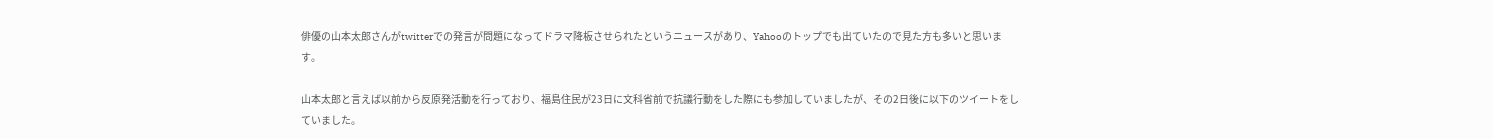俳優の山本太郎さんがtwitterでの発言が問題になってドラマ降板させられたというニュースがあり、Yahooのトップでも出ていたので見た方も多いと思います。

山本太郎と言えば以前から反原発活動を行っており、福島住民が23日に文科省前で抗議行動をした際にも参加していましたが、その2日後に以下のツイートをしていました。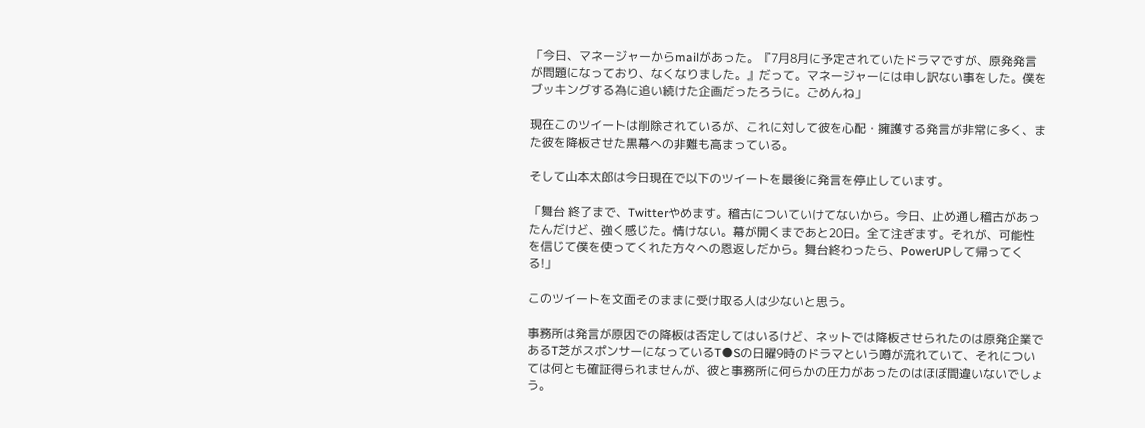「今日、マネージャーからmailがあった。『7月8月に予定されていたドラマですが、原発発言が問題になっており、なくなりました。』だって。マネージャーには申し訳ない事をした。僕をブッキングする為に追い続けた企画だったろうに。ごめんね」

現在このツイートは削除されているが、これに対して彼を心配・擁護する発言が非常に多く、また彼を降板させた黒幕への非難も高まっている。

そして山本太郎は今日現在で以下のツイートを最後に発言を停止しています。

「舞台 終了まで、Twitterやめます。稽古についていけてないから。今日、止め通し稽古があったんだけど、強く感じた。情けない。幕が開くまであと20日。全て注ぎます。それが、可能性を信じて僕を使ってくれた方々への恩返しだから。舞台終わったら、PowerUPして帰ってくる!」

このツイートを文面そのままに受け取る人は少ないと思う。

事務所は発言が原因での降板は否定してはいるけど、ネットでは降板させられたのは原発企業であるT芝がスポンサーになっているT●Sの日曜9時のドラマという噂が流れていて、それについては何とも確証得られませんが、彼と事務所に何らかの圧力があったのはほぼ間違いないでしょう。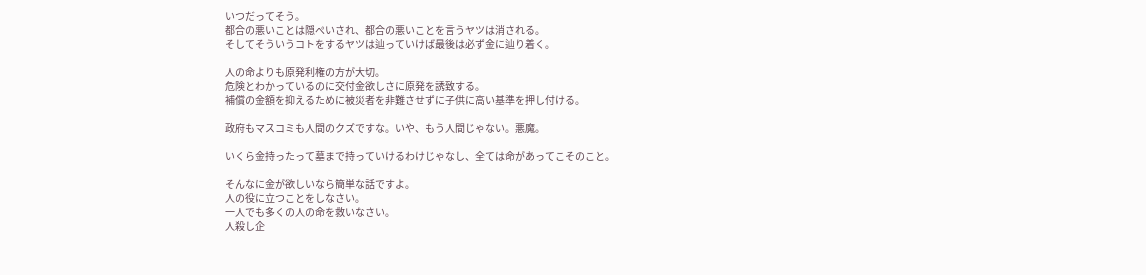いつだってそう。
都合の悪いことは隠ぺいされ、都合の悪いことを言うヤツは消される。
そしてそういうコトをするヤツは辿っていけば最後は必ず金に辿り着く。

人の命よりも原発利権の方が大切。
危険とわかっているのに交付金欲しさに原発を誘致する。
補償の金額を抑えるために被災者を非難させずに子供に高い基準を押し付ける。

政府もマスコミも人間のクズですな。いや、もう人間じゃない。悪魔。

いくら金持ったって墓まで持っていけるわけじゃなし、全ては命があってこそのこと。

そんなに金が欲しいなら簡単な話ですよ。
人の役に立つことをしなさい。
一人でも多くの人の命を救いなさい。
人殺し企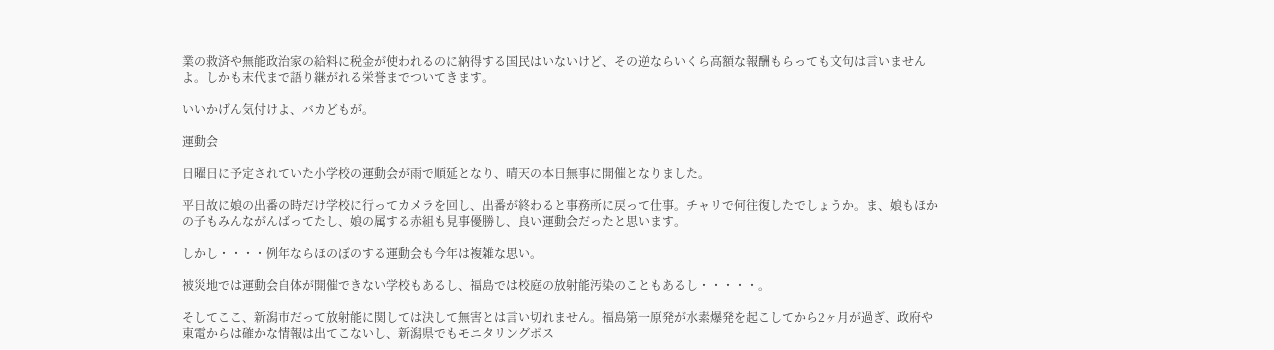業の救済や無能政治家の給料に税金が使われるのに納得する国民はいないけど、その逆ならいくら高額な報酬もらっても文句は言いませんよ。しかも末代まで語り継がれる栄誉までついてきます。

いいかげん気付けよ、バカどもが。

運動会

日曜日に予定されていた小学校の運動会が雨で順延となり、晴天の本日無事に開催となりました。

平日故に娘の出番の時だけ学校に行ってカメラを回し、出番が終わると事務所に戻って仕事。チャリで何往復したでしょうか。ま、娘もほかの子もみんながんばってたし、娘の属する赤組も見事優勝し、良い運動会だったと思います。

しかし・・・・例年ならほのぼのする運動会も今年は複雑な思い。

被災地では運動会自体が開催できない学校もあるし、福島では校庭の放射能汚染のこともあるし・・・・・。

そしてここ、新潟市だって放射能に関しては決して無害とは言い切れません。福島第一原発が水素爆発を起こしてから2ヶ月が過ぎ、政府や東電からは確かな情報は出てこないし、新潟県でもモニタリングポス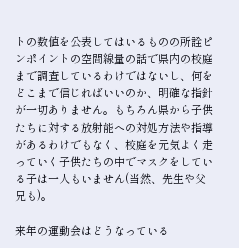トの数値を公表してはいるものの所詮ピンポイントの空間線量の話で県内の校庭まで調査しているわけではないし、何をどこまで信じればいいのか、明確な指針が一切ありません。もちろん県から子供たちに対する放射能への対処方法や指導があるわけでもなく、校庭を元気よく走っていく子供たちの中でマスクをしている子は一人もいません(当然、先生や父兄も)。

来年の運動会はどうなっている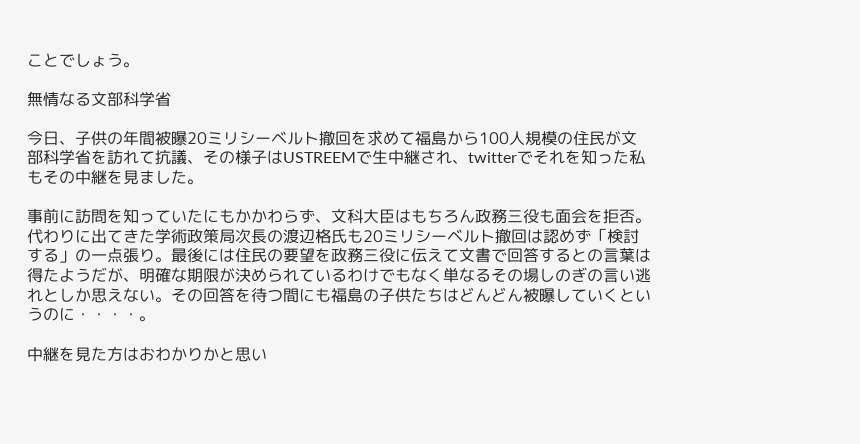ことでしょう。

無情なる文部科学省

今日、子供の年間被曝20ミリシーベルト撤回を求めて福島から100人規模の住民が文部科学省を訪れて抗議、その様子はUSTREEMで生中継され、twitterでそれを知った私もその中継を見ました。

事前に訪問を知っていたにもかかわらず、文科大臣はもちろん政務三役も面会を拒否。代わりに出てきた学術政策局次長の渡辺格氏も20ミリシーベルト撤回は認めず「検討する」の一点張り。最後には住民の要望を政務三役に伝えて文書で回答するとの言葉は得たようだが、明確な期限が決められているわけでもなく単なるその場しのぎの言い逃れとしか思えない。その回答を待つ間にも福島の子供たちはどんどん被曝していくというのに・・・・。

中継を見た方はおわかりかと思い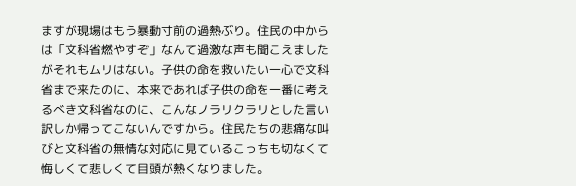ますが現場はもう暴動寸前の過熱ぶり。住民の中からは「文科省燃やすぞ」なんて過激な声も聞こえましたがそれもムリはない。子供の命を救いたい一心で文科省まで来たのに、本来であれば子供の命を一番に考えるべき文科省なのに、こんなノラリクラリとした言い訳しか帰ってこないんですから。住民たちの悲痛な叫びと文科省の無情な対応に見ているこっちも切なくて悔しくて悲しくて目頭が熱くなりました。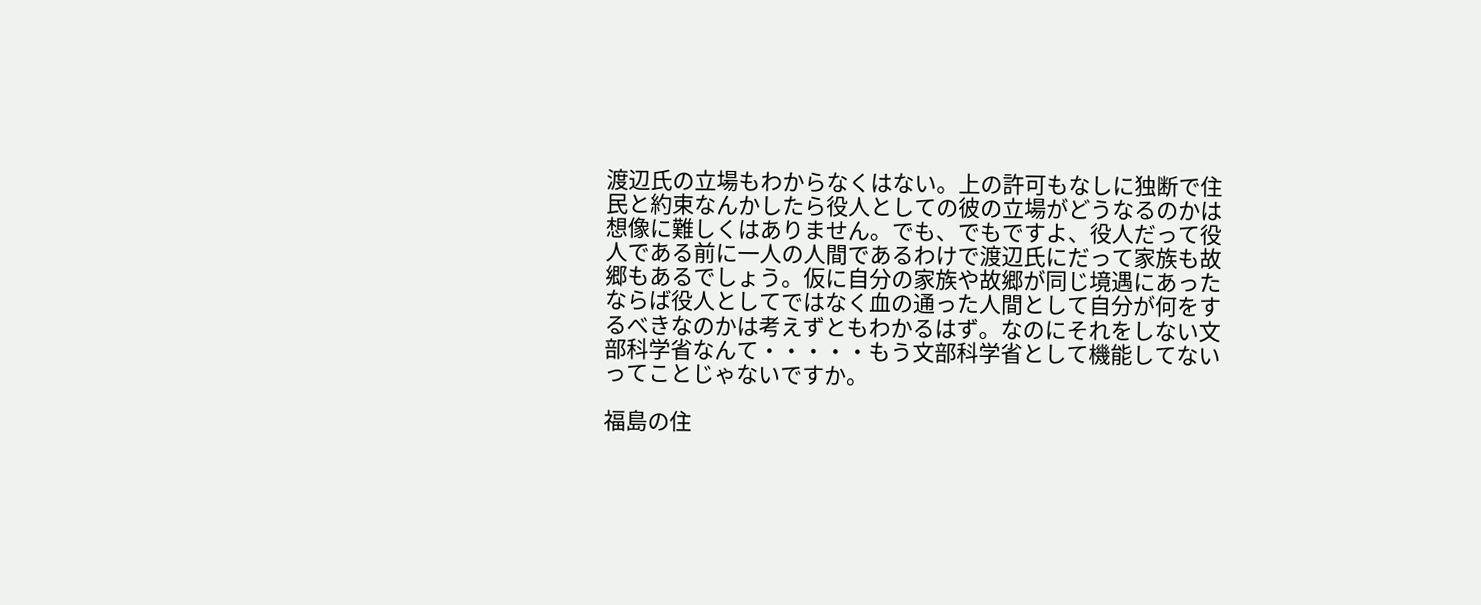渡辺氏の立場もわからなくはない。上の許可もなしに独断で住民と約束なんかしたら役人としての彼の立場がどうなるのかは想像に難しくはありません。でも、でもですよ、役人だって役人である前に一人の人間であるわけで渡辺氏にだって家族も故郷もあるでしょう。仮に自分の家族や故郷が同じ境遇にあったならば役人としてではなく血の通った人間として自分が何をするべきなのかは考えずともわかるはず。なのにそれをしない文部科学省なんて・・・・・もう文部科学省として機能してないってことじゃないですか。

福島の住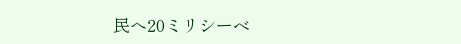民へ20ミリシーベ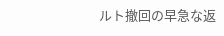ルト撤回の早急な返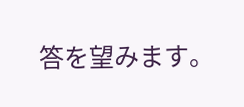答を望みます。